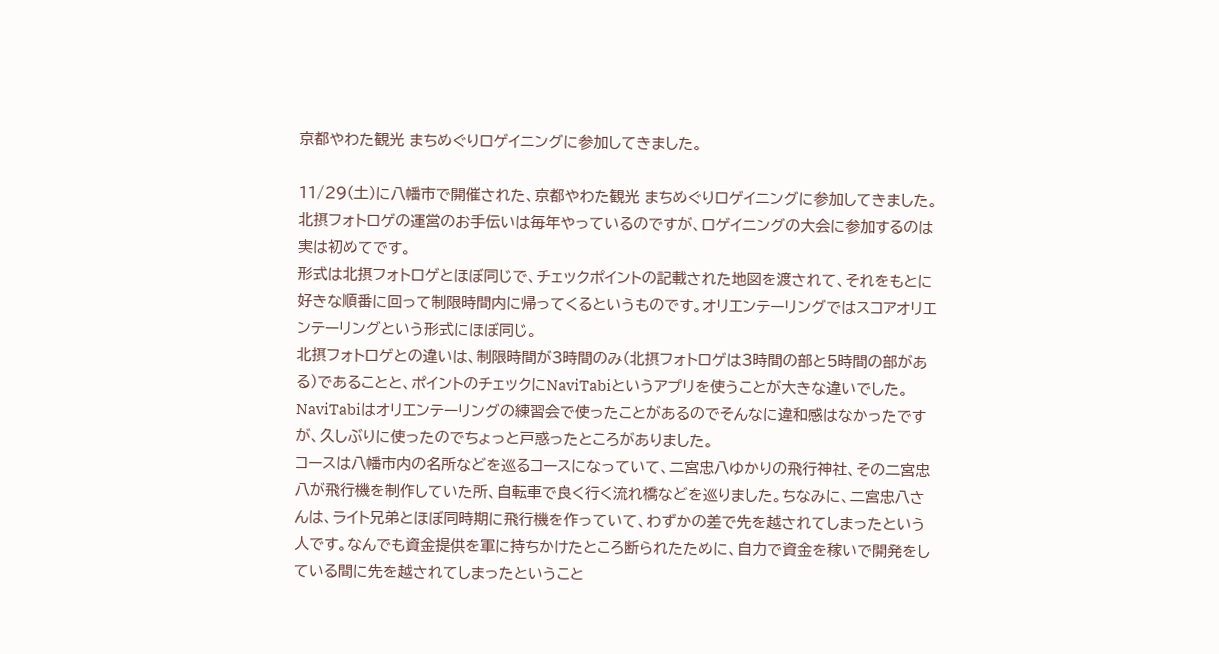京都やわた観光 まちめぐりロゲイニングに参加してきました。

11/29(土)に八幡市で開催された、京都やわた観光 まちめぐりロゲイニングに参加してきました。
北摂フォトロゲの運営のお手伝いは毎年やっているのですが、ロゲイニングの大会に参加するのは実は初めてです。
形式は北摂フォトロゲとほぼ同じで、チェックポイントの記載された地図を渡されて、それをもとに好きな順番に回って制限時間内に帰ってくるというものです。オリエンテーリングではスコアオリエンテーリングという形式にほぼ同じ。
北摂フォトロゲとの違いは、制限時間が3時間のみ(北摂フォトロゲは3時間の部と5時間の部がある)であることと、ポイントのチェックにNaviTabiというアプリを使うことが大きな違いでした。
NaviTabiはオリエンテーリングの練習会で使ったことがあるのでそんなに違和感はなかったですが、久しぶりに使ったのでちょっと戸惑ったところがありました。
コースは八幡市内の名所などを巡るコースになっていて、二宮忠八ゆかりの飛行神社、その二宮忠八が飛行機を制作していた所、自転車で良く行く流れ橋などを巡りました。ちなみに、二宮忠八さんは、ライト兄弟とほぼ同時期に飛行機を作っていて、わずかの差で先を越されてしまったという人です。なんでも資金提供を軍に持ちかけたところ断られたために、自力で資金を稼いで開発をしている間に先を越されてしまったということ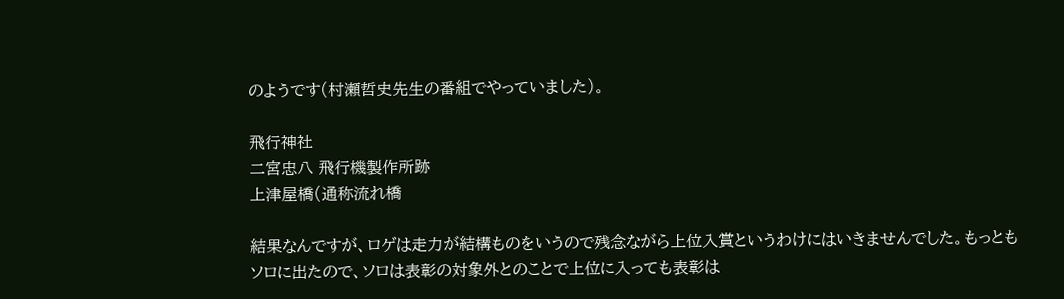のようです(村瀬哲史先生の番組でやっていました)。

飛行神社
二宮忠八 飛行機製作所跡
上津屋橋(通称流れ橋

結果なんですが、ロゲは走力が結構ものをいうので残念ながら上位入賞というわけにはいきませんでした。もっともソロに出たので、ソロは表彰の対象外とのことで上位に入っても表彰は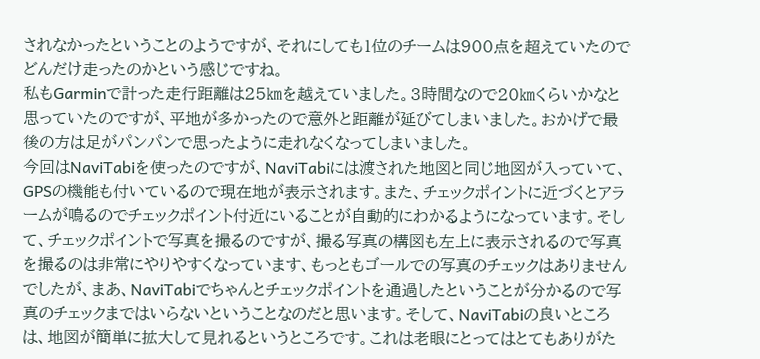されなかったということのようですが、それにしても1位のチームは900点を超えていたのでどんだけ走ったのかという感じですね。
私もGarminで計った走行距離は25㎞を越えていました。3時間なので20㎞くらいかなと思っていたのですが、平地が多かったので意外と距離が延びてしまいました。おかげで最後の方は足がパンパンで思ったように走れなくなってしまいました。
今回はNaviTabiを使ったのですが、NaviTabiには渡された地図と同じ地図が入っていて、GPSの機能も付いているので現在地が表示されます。また、チェックポイントに近づくとアラームが鳴るのでチェックポイント付近にいることが自動的にわかるようになっています。そして、チェックポイントで写真を撮るのですが、撮る写真の構図も左上に表示されるので写真を撮るのは非常にやりやすくなっています、もっともゴールでの写真のチェックはありませんでしたが、まあ、NaviTabiでちゃんとチェックポイントを通過したということが分かるので写真のチェックまではいらないということなのだと思います。そして、NaviTabiの良いところは、地図が簡単に拡大して見れるというところです。これは老眼にとってはとてもありがた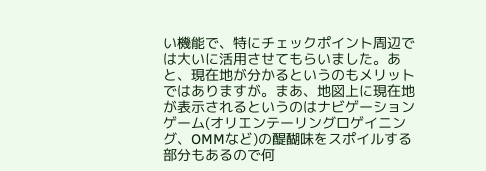い機能で、特にチェックポイント周辺では大いに活用させてもらいました。あと、現在地が分かるというのもメリットではありますが。まあ、地図上に現在地が表示されるというのはナビゲーションゲーム(オリエンテーリングロゲイニング、OMMなど)の醍醐味をスポイルする部分もあるので何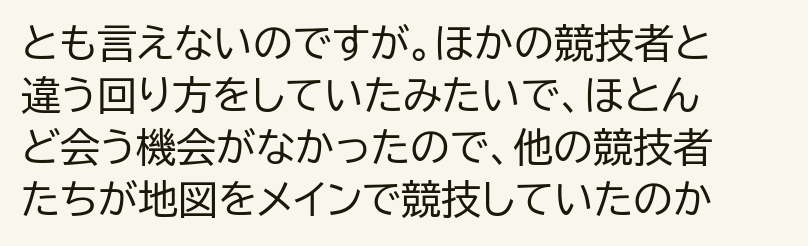とも言えないのですが。ほかの競技者と違う回り方をしていたみたいで、ほとんど会う機会がなかったので、他の競技者たちが地図をメインで競技していたのか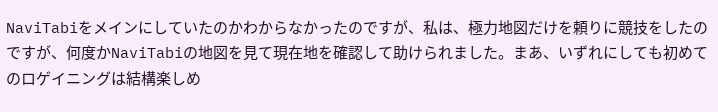NaviTabiをメインにしていたのかわからなかったのですが、私は、極力地図だけを頼りに競技をしたのですが、何度かNaviTabiの地図を見て現在地を確認して助けられました。まあ、いずれにしても初めてのロゲイニングは結構楽しめ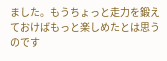ました。もうちょっと走力を鍛えておけばもっと楽しめたとは思うのです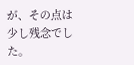が、その点は少し残念でした。